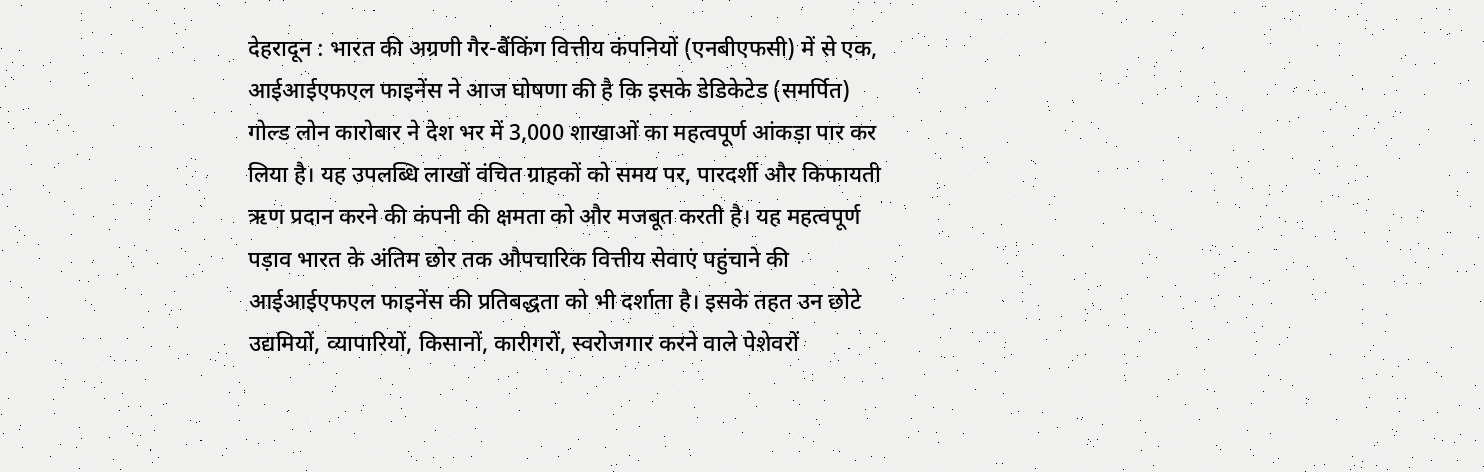देहरादून : भारत की अग्रणी गैर-बैंकिंग वित्तीय कंपनियों (एनबीएफसी) में से एक, आईआईएफएल फाइनेंस ने आज घोषणा की है कि इसके डेडिकेटेड (समर्पित) गोल्ड लोन कारोबार ने देश भर में 3,000 शाखाओं का महत्वपूर्ण आंकड़ा पार कर लिया है। यह उपलब्धि लाखों वंचित ग्राहकों को समय पर, पारदर्शी और किफायती ऋण प्रदान करने की कंपनी की क्षमता को और मजबूत करती है। यह महत्वपूर्ण पड़ाव भारत के अंतिम छोर तक औपचारिक वित्तीय सेवाएं पहुंचाने की आईआईएफएल फाइनेंस की प्रतिबद्धता को भी दर्शाता है। इसके तहत उन छोटे उद्यमियों, व्यापारियों, किसानों, कारीगरों, स्वरोजगार करने वाले पेशेवरों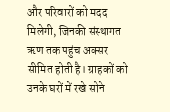और परिवारों को मदद मिलेगी, जिनकी संस्थागत ऋण तक पहुंच अक्सर सीमित होती है। ग्राहकों को उनके घरों में रखे सोने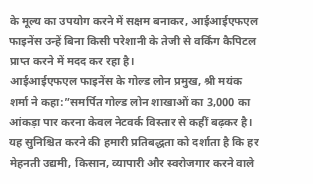के मूल्य का उपयोग करने में सक्षम बनाकर, आईआईएफएल फाइनेंस उन्हें बिना किसी परेशानी के तेजी से वर्किंग कैपिटल प्राप्त करने में मदद कर रहा है।
आईआईएफएल फाइनेंस के गोल्ड लोन प्रमुख, श्री मयंक शर्मा ने कहा:”समर्पित गोल्ड लोन शाखाओं का 3,000 का आंकड़ा पार करना केवल नेटवर्क विस्तार से कहीं बढ़कर है। यह सुनिश्चित करने की हमारी प्रतिबद्धता को दर्शाता है कि हर मेहनती उद्यमी, किसान, व्यापारी और स्वरोजगार करने वाले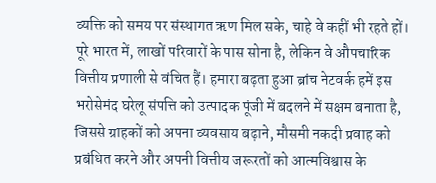व्यक्ति को समय पर संस्थागत ऋण मिल सके, चाहे वे कहीं भी रहते हों। पूरे भारत में, लाखों परिवारों के पास सोना है, लेकिन वे औपचारिक वित्तीय प्रणाली से वंचित हैं। हमारा बढ़ता हुआ ब्रांच नेटवर्क हमें इस भरोसेमंद घरेलू संपत्ति को उत्पादक पूंजी में बदलने में सक्षम बनाता है, जिससे ग्राहकों को अपना व्यवसाय बढ़ाने, मौसमी नकदी प्रवाह को प्रबंधित करने और अपनी वित्तीय जरूरतों को आत्मविश्वास के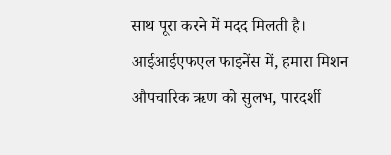साथ पूरा करने में मदद मिलती है।
आईआईएफएल फाइनेंस में, हमारा मिशन औपचारिक ऋण को सुलभ, पारदर्शी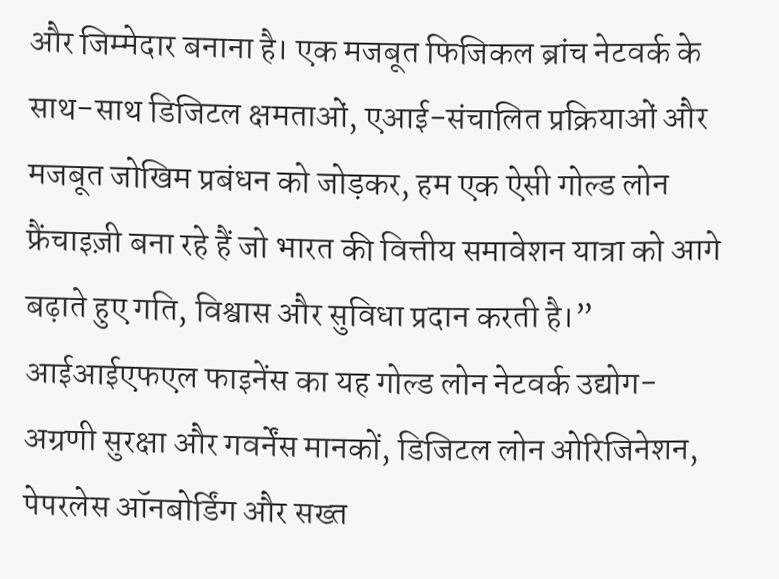और जिम्मेदार बनाना है। एक मजबूत फिजिकल ब्रांच नेटवर्क के साथ-साथ डिजिटल क्षमताओं, एआई-संचालित प्रक्रियाओं और मजबूत जोखिम प्रबंधन को जोड़कर, हम एक ऐसी गोल्ड लोन फ्रैंचाइज़ी बना रहे हैं जो भारत की वित्तीय समावेशन यात्रा को आगे बढ़ाते हुए गति, विश्वास और सुविधा प्रदान करती है।” आईआईएफएल फाइनेंस का यह गोल्ड लोन नेटवर्क उद्योग-अग्रणी सुरक्षा और गवर्नेंस मानकों, डिजिटल लोन ओरिजिनेशन, पेपरलेस ऑनबोर्डिंग और सख्त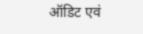ऑडिट एवं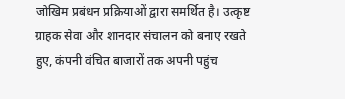जोखिम प्रबंधन प्रक्रियाओं द्वारा समर्थित है। उत्कृष्ट ग्राहक सेवा और शानदार संचालन को बनाए रखते हुए, कंपनी वंचित बाजारों तक अपनी पहुंच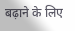बढ़ाने के लिए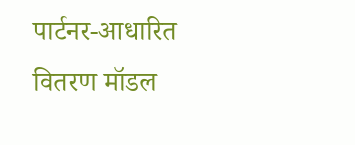पार्टनर-आधारित वितरण मॉडल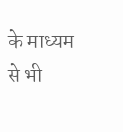के माध्यम से भी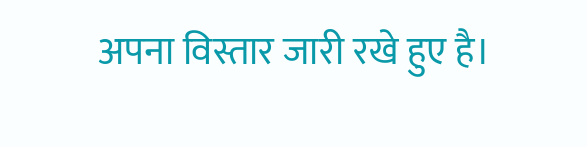अपना विस्तार जारी रखे हुए है।